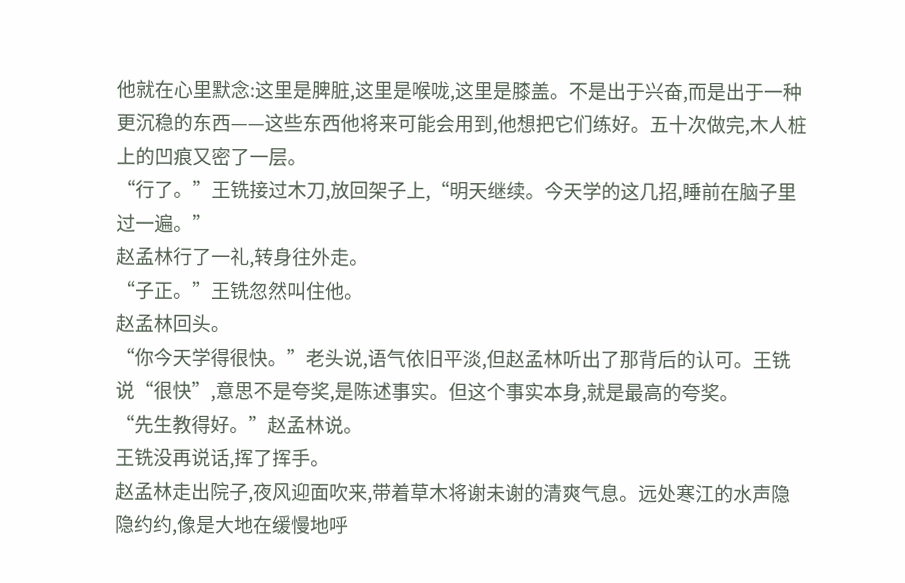他就在心里默念:这里是脾脏,这里是喉咙,这里是膝盖。不是出于兴奋,而是出于一种更沉稳的东西——这些东西他将来可能会用到,他想把它们练好。五十次做完,木人桩上的凹痕又密了一层。
“行了。”王铣接过木刀,放回架子上,“明天继续。今天学的这几招,睡前在脑子里过一遍。”
赵孟林行了一礼,转身往外走。
“子正。”王铣忽然叫住他。
赵孟林回头。
“你今天学得很快。”老头说,语气依旧平淡,但赵孟林听出了那背后的认可。王铣说“很快”,意思不是夸奖,是陈述事实。但这个事实本身,就是最高的夸奖。
“先生教得好。”赵孟林说。
王铣没再说话,挥了挥手。
赵孟林走出院子,夜风迎面吹来,带着草木将谢未谢的清爽气息。远处寒江的水声隐隐约约,像是大地在缓慢地呼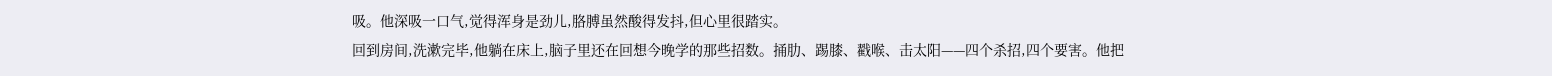吸。他深吸一口气,觉得浑身是劲儿,胳膊虽然酸得发抖,但心里很踏实。
回到房间,洗漱完毕,他躺在床上,脑子里还在回想今晚学的那些招数。捅肋、踢膝、戳喉、击太阳——四个杀招,四个要害。他把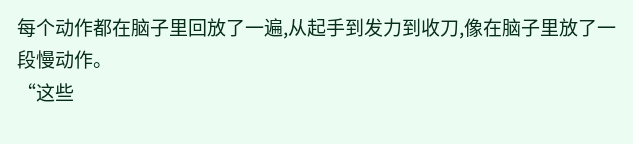每个动作都在脑子里回放了一遍,从起手到发力到收刀,像在脑子里放了一段慢动作。
“这些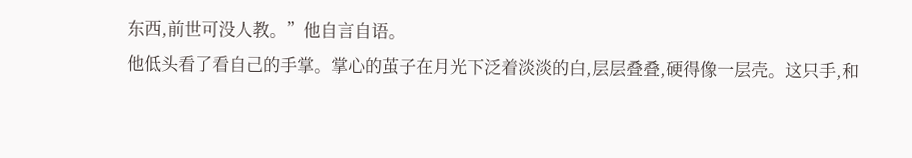东西,前世可没人教。”他自言自语。
他低头看了看自己的手掌。掌心的茧子在月光下泛着淡淡的白,层层叠叠,硬得像一层壳。这只手,和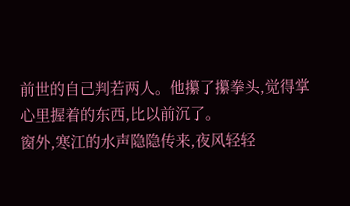前世的自己判若两人。他攥了攥拳头,觉得掌心里握着的东西,比以前沉了。
窗外,寒江的水声隐隐传来,夜风轻轻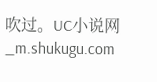吹过。UC小说网_m.shukugu.com